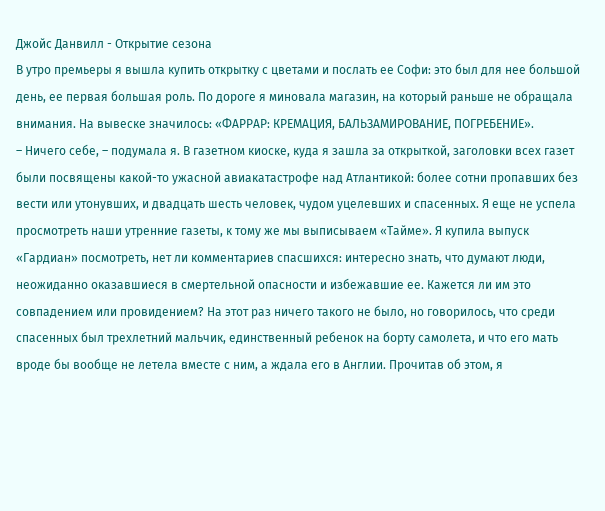Джойс Данвилл - Открытие сезона
В утро премьеры я вышла купить открытку с цветами и послать ее Софи: это был для нее большой день, ее первая большая роль. По дороге я миновала магазин, на который раньше не обращала внимания. На вывеске значилось: «ФАРРАР: КРЕМАЦИЯ, БАЛЬЗАМИРОВАНИЕ, ПОГРЕБЕНИЕ».
– Ничего себе, – подумала я. В газетном киоске, куда я зашла за открыткой, заголовки всех газет были посвящены какой-то ужасной авиакатастрофе над Атлантикой: более сотни пропавших без вести или утонувших, и двадцать шесть человек, чудом уцелевших и спасенных. Я еще не успела просмотреть наши утренние газеты, к тому же мы выписываем «Тайме». Я купила выпуск «Гардиан» посмотреть, нет ли комментариев спасшихся: интересно знать, что думают люди, неожиданно оказавшиеся в смертельной опасности и избежавшие ее. Кажется ли им это совпадением или провидением? На этот раз ничего такого не было, но говорилось, что среди спасенных был трехлетний мальчик, единственный ребенок на борту самолета, и что его мать вроде бы вообще не летела вместе с ним, а ждала его в Англии. Прочитав об этом, я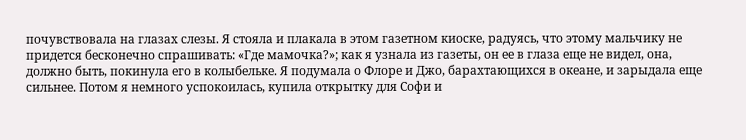почувствовала на глазах слезы. Я стояла и плакала в этом газетном киоске, радуясь, что этому мальчику не придется бесконечно спрашивать: «Где мамочка?»; как я узнала из газеты, он ее в глаза еще не видел, она, должно быть, покинула его в колыбельке. Я подумала о Флоре и Джо, барахтающихся в океане, и зарыдала еще сильнее. Потом я немного успокоилась, купила открытку для Софи и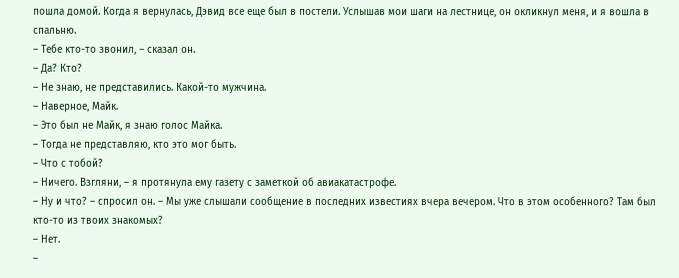пошла домой. Когда я вернулась, Дэвид все еще был в постели. Услышав мои шаги на лестнице, он окликнул меня, и я вошла в спальню.
– Тебе кто-то звонил, – сказал он.
– Да? Кто?
– Не знаю, не представились. Какой-то мужчина.
– Наверное, Майк.
– Это был не Майк, я знаю голос Майка.
– Тогда не представляю, кто это мог быть.
– Что с тобой?
– Ничего. Взгляни, – я протянула ему газету с заметкой об авиакатастрофе.
– Ну и что? – спросил он. – Мы уже слышали сообщение в последних известиях вчера вечером. Что в этом особенного? Там был кто-то из твоих знакомых?
– Нет.
–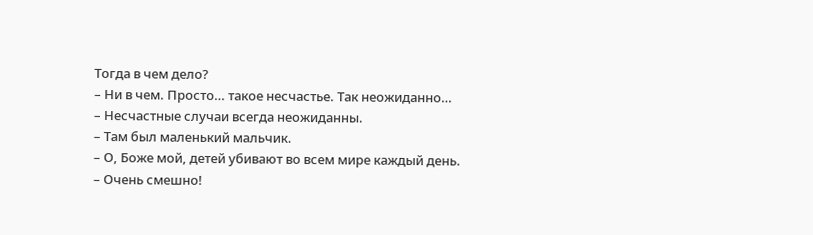Тогда в чем дело?
– Ни в чем. Просто… такое несчастье. Так неожиданно…
– Несчастные случаи всегда неожиданны.
– Там был маленький мальчик.
– О, Боже мой, детей убивают во всем мире каждый день.
– Очень смешно!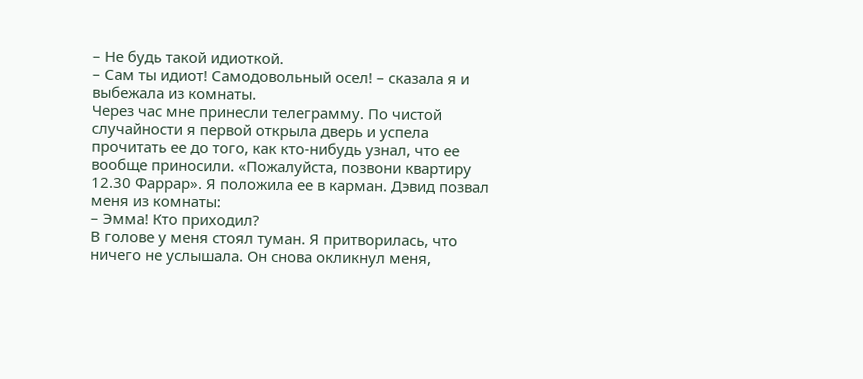– Не будь такой идиоткой.
– Сам ты идиот! Самодовольный осел! – сказала я и выбежала из комнаты.
Через час мне принесли телеграмму. По чистой случайности я первой открыла дверь и успела прочитать ее до того, как кто-нибудь узнал, что ее вообще приносили. «Пожалуйста, позвони квартиру 12.30 Фаррар». Я положила ее в карман. Дэвид позвал меня из комнаты:
– Эмма! Кто приходил?
В голове у меня стоял туман. Я притворилась, что ничего не услышала. Он снова окликнул меня,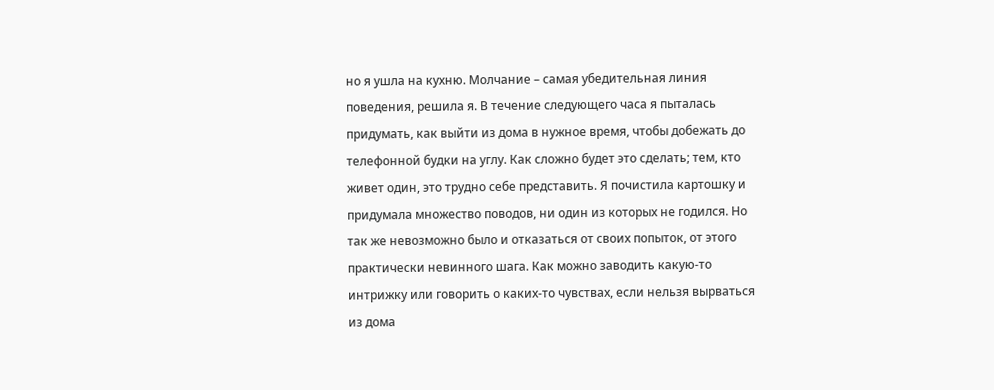но я ушла на кухню. Молчание – самая убедительная линия поведения, решила я. В течение следующего часа я пыталась придумать, как выйти из дома в нужное время, чтобы добежать до телефонной будки на углу. Как сложно будет это сделать; тем, кто живет один, это трудно себе представить. Я почистила картошку и придумала множество поводов, ни один из которых не годился. Но так же невозможно было и отказаться от своих попыток, от этого практически невинного шага. Как можно заводить какую-то интрижку или говорить о каких-то чувствах, если нельзя вырваться из дома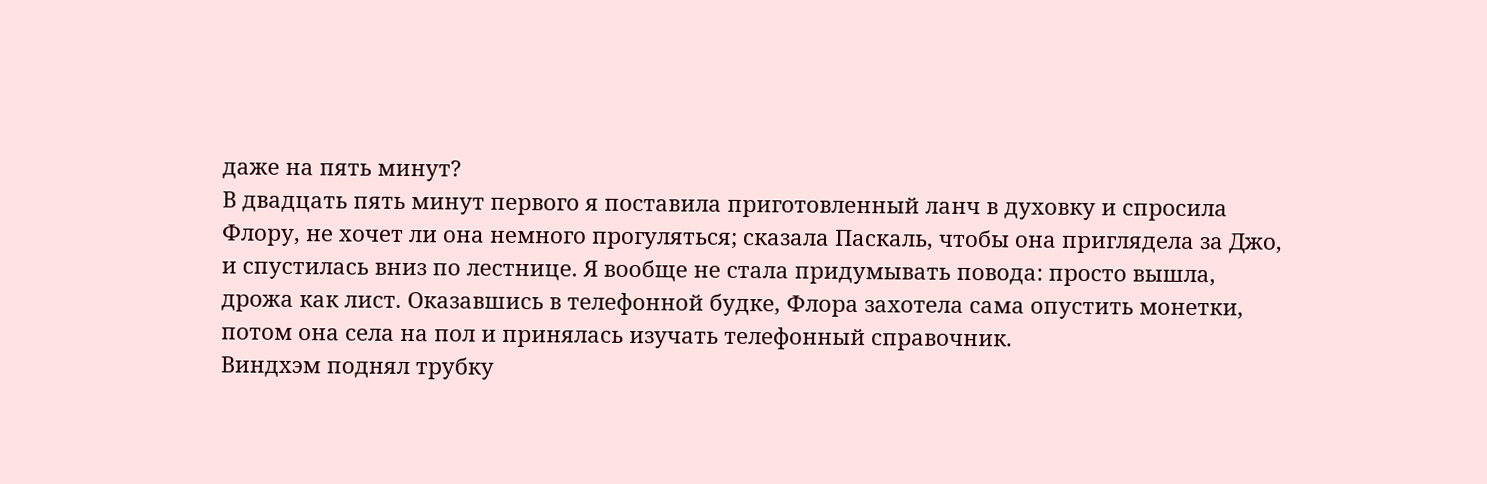даже на пять минут?
В двадцать пять минут первого я поставила приготовленный ланч в духовку и спросила Флору, не хочет ли она немного прогуляться; сказала Паскаль, чтобы она приглядела за Джо, и спустилась вниз по лестнице. Я вообще не стала придумывать повода: просто вышла, дрожа как лист. Оказавшись в телефонной будке, Флора захотела сама опустить монетки, потом она села на пол и принялась изучать телефонный справочник.
Виндхэм поднял трубку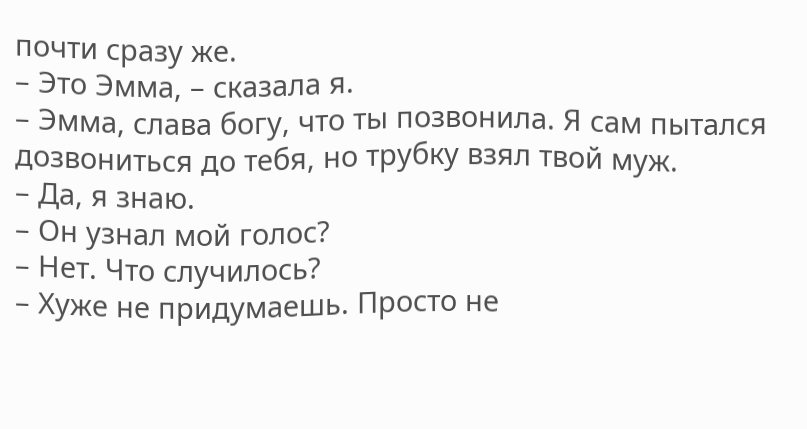почти сразу же.
– Это Эмма, – сказала я.
– Эмма, слава богу, что ты позвонила. Я сам пытался дозвониться до тебя, но трубку взял твой муж.
– Да, я знаю.
– Он узнал мой голос?
– Нет. Что случилось?
– Хуже не придумаешь. Просто не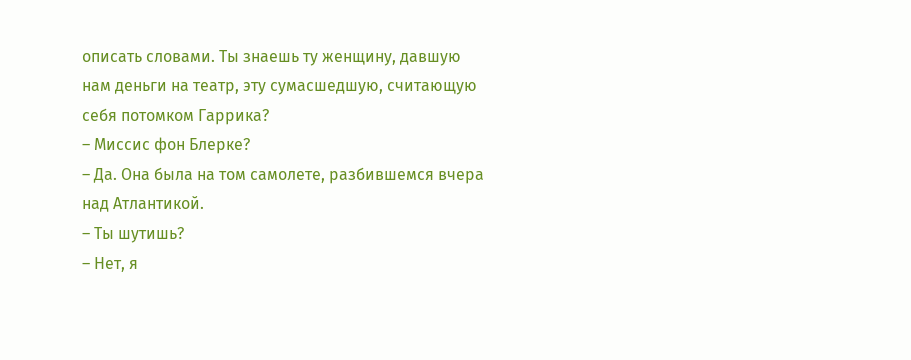описать словами. Ты знаешь ту женщину, давшую нам деньги на театр, эту сумасшедшую, считающую себя потомком Гаррика?
– Миссис фон Блерке?
– Да. Она была на том самолете, разбившемся вчера над Атлантикой.
– Ты шутишь?
– Нет, я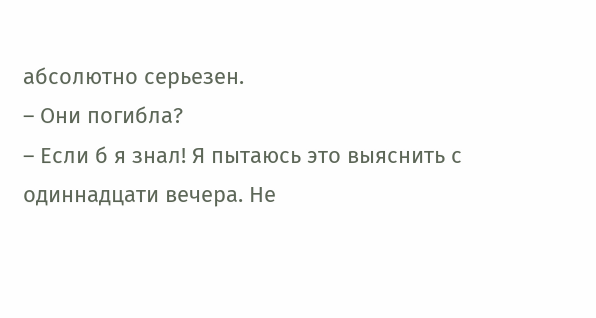абсолютно серьезен.
– Они погибла?
– Если б я знал! Я пытаюсь это выяснить с одиннадцати вечера. Не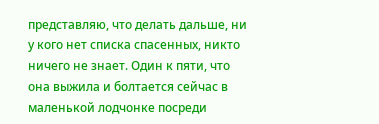представляю, что делать дальше, ни у кого нет списка спасенных, никто ничего не знает. Один к пяти, что она выжила и болтается сейчас в маленькой лодчонке посреди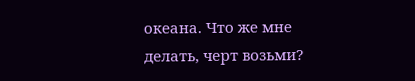океана. Что же мне делать, черт возьми?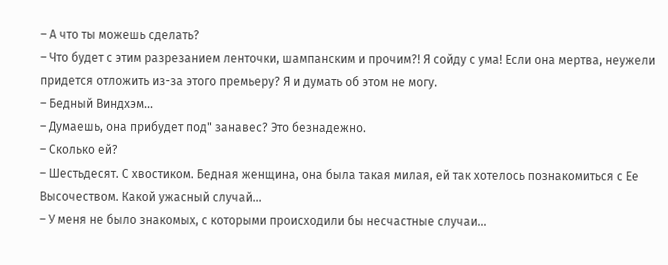– А что ты можешь сделать?
– Что будет с этим разрезанием ленточки, шампанским и прочим?! Я сойду с ума! Если она мертва, неужели придется отложить из-за этого премьеру? Я и думать об этом не могу.
– Бедный Виндхэм…
– Думаешь, она прибудет под" занавес? Это безнадежно.
– Сколько ей?
– Шестьдесят. С хвостиком. Бедная женщина, она была такая милая, ей так хотелось познакомиться с Ее Высочеством. Какой ужасный случай…
– У меня не было знакомых, с которыми происходили бы несчастные случаи…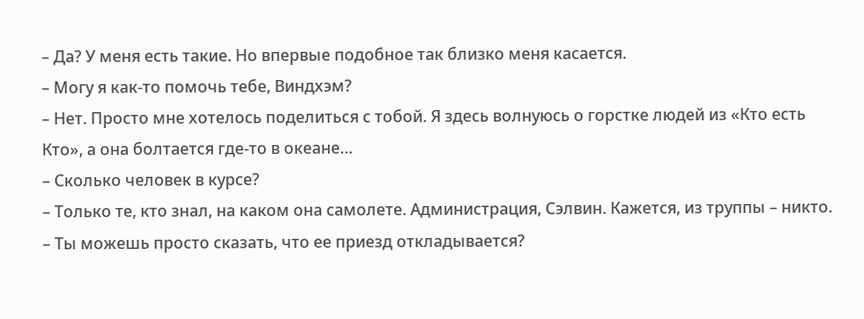– Да? У меня есть такие. Но впервые подобное так близко меня касается.
– Могу я как-то помочь тебе, Виндхэм?
– Нет. Просто мне хотелось поделиться с тобой. Я здесь волнуюсь о горстке людей из «Кто есть Кто», а она болтается где-то в океане…
– Сколько человек в курсе?
– Только те, кто знал, на каком она самолете. Администрация, Сэлвин. Кажется, из труппы – никто.
– Ты можешь просто сказать, что ее приезд откладывается?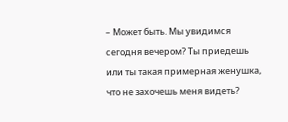– Может быть. Мы увидимся сегодня вечером? Ты приедешь или ты такая примерная женушка, что не захочешь меня видеть?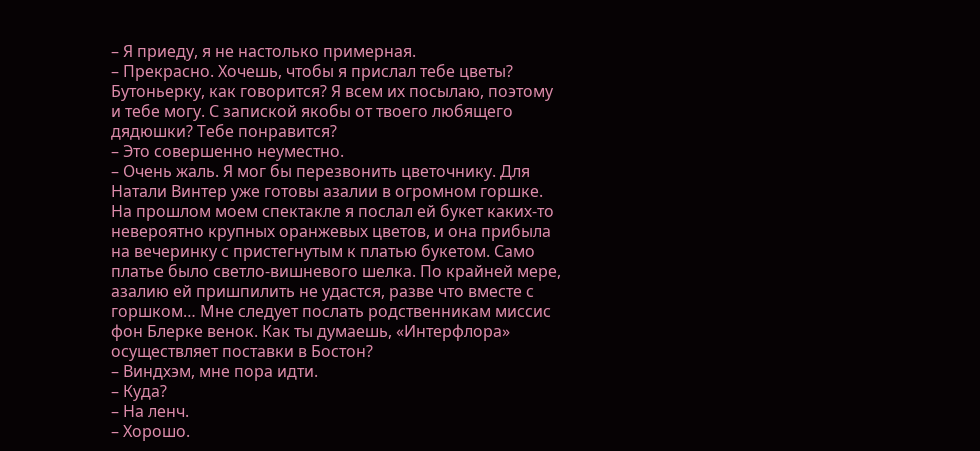– Я приеду, я не настолько примерная.
– Прекрасно. Хочешь, чтобы я прислал тебе цветы? Бутоньерку, как говорится? Я всем их посылаю, поэтому и тебе могу. С запиской якобы от твоего любящего дядюшки? Тебе понравится?
– Это совершенно неуместно.
– Очень жаль. Я мог бы перезвонить цветочнику. Для Натали Винтер уже готовы азалии в огромном горшке. На прошлом моем спектакле я послал ей букет каких-то невероятно крупных оранжевых цветов, и она прибыла на вечеринку с пристегнутым к платью букетом. Само платье было светло-вишневого шелка. По крайней мере, азалию ей пришпилить не удастся, разве что вместе с горшком… Мне следует послать родственникам миссис фон Блерке венок. Как ты думаешь, «Интерфлора» осуществляет поставки в Бостон?
– Виндхэм, мне пора идти.
– Куда?
– На ленч.
– Хорошо.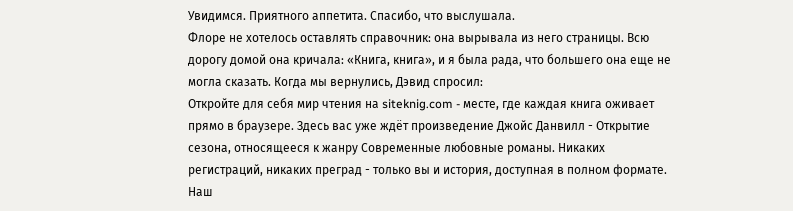Увидимся. Приятного аппетита. Спасибо, что выслушала.
Флоре не хотелось оставлять справочник: она вырывала из него страницы. Всю дорогу домой она кричала: «Книга, книга», и я была рада, что большего она еще не могла сказать. Когда мы вернулись, Дэвид спросил:
Откройте для себя мир чтения на siteknig.com - месте, где каждая книга оживает прямо в браузере. Здесь вас уже ждёт произведение Джойс Данвилл - Открытие сезона, относящееся к жанру Современные любовные романы. Никаких регистраций, никаких преград - только вы и история, доступная в полном формате. Наш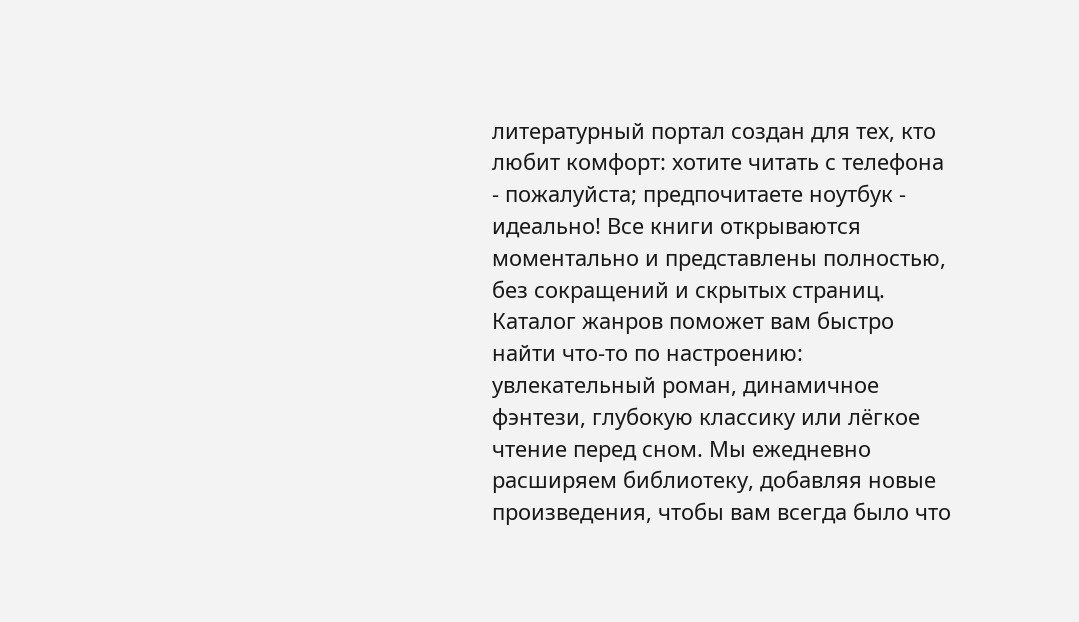литературный портал создан для тех, кто любит комфорт: хотите читать с телефона - пожалуйста; предпочитаете ноутбук - идеально! Все книги открываются моментально и представлены полностью, без сокращений и скрытых страниц. Каталог жанров поможет вам быстро найти что-то по настроению: увлекательный роман, динамичное фэнтези, глубокую классику или лёгкое чтение перед сном. Мы ежедневно расширяем библиотеку, добавляя новые произведения, чтобы вам всегда было что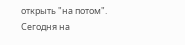открыть "на потом". Сегодня на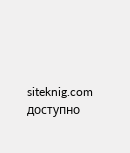siteknig.com доступно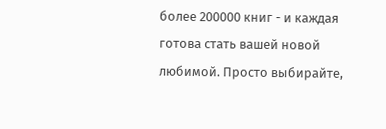более 200000 книг - и каждая готова стать вашей новой любимой. Просто выбирайте,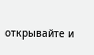открывайте и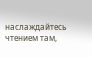наслаждайтесь чтением там,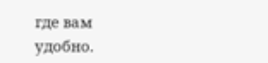где вам удобно.